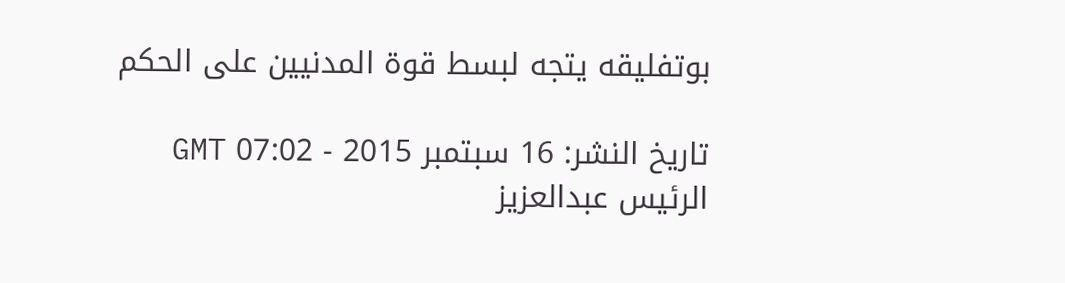بوتفليقه يتجه لبسط قوة المدنيين على الحكم

تاريخ النشر: 16 سبتمبر 2015 - 07:02 GMT
الرئيس عبدالعزيز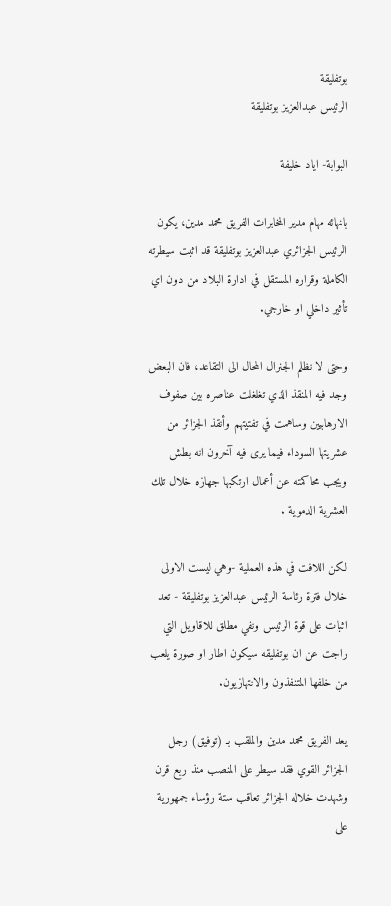بوتفليقة
الرئيس عبدالعزيز بوتفليقة

البوابة- اياد خليفة

بانهائه مهام مدير المخابرات الفريق محمد مدين، يكون الرئيس الجزائري عبدالعزيز بوتفليقة قد اثبت سيطرته الكاملة وقراره المستقل في ادارة البلاد من دون اي تأثير داخلي او خارجي.

وحتى لا نظلم الجنرال المحال الى التقاعد، فان البعض وجد فيه المنقذ الذي تغلغلت عناصره بين صفوف الارهابيين وساهمت في تفتيتهم وأنقذ الجزائر من عشريتها السوداء فيما يرى فيه آخرون انه بطش ويجب محاكمته عن أعمال ارتكبها جهازه خلال تلك العشرية الدموية .

لكن اللافت في هذه العملية -وهي ليست الاولى خلال فترة رئاسة الرئيس عبدالعزيز بوتفليقة - تعد اثبات على قوة الرئيس ونفي مطلق للاقاويل التي راجت عن ان بوتفليقه سيكون اطار او صورة يلعب من خلفها المتنفذون والانتهازيون.

يعد الفريق محمد مدين والملقب بـ (توفيق) رجل الجزائر القوي فقد سيطر على المنصب منذ ربع قرن وشهدت خلاله الجزائر تعاقب ستة رؤساء جمهورية على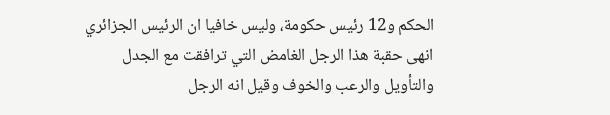الحكم و12 رئيس حكومة، وليس خافيا ان الرئيس الجزائري انهى حقبة هذا الرجل الغامض التي ترافقت مع الجدل والتأويل والرعب والخوف وقيل انه الرجل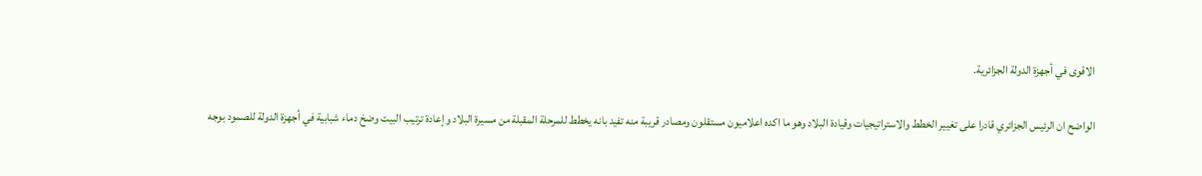الاقوى في أجهزة الدولة الجزائرية.

الواضح ان الرئيس الجزائري قادرا على تغيير الخطط والاستراتيجيات وقيادة البلاد وهو ما اكده اعلاميون مستقلون ومصادر قريبة منه تفيد بانه يخطط للمرحلة المقبلة من مسيرة البلاد وإعادة ترتيب البيت وضخ دماء شبابية في أجهزة الدولة للصمود بوجه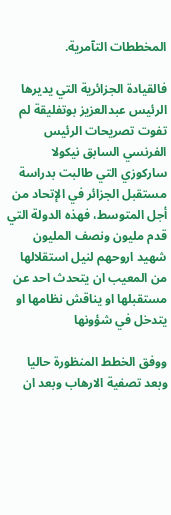المخططات التآمرية.

فالقيادة الجزائرية التي يديرها الرئيس عبدالعزيز بوتفليقة لم تفوت تصريحات الرئيس الفرنسي السابق نيكولا ساركوزي التي طالبت بدراسة مستقبل الجزائر في الإتحاد من أجل المتوسط، فهذه الدولة التي قدم مليون ونصف المليون شهيد اروحهم لنيل استقلالها من المعيب ان يتحدث احد عن مستقبلها او يناقش نظامها او يتدخل في شؤونها

ووفق الخطط المنظورة حاليا وبعد تصفية الارهاب وبعد ان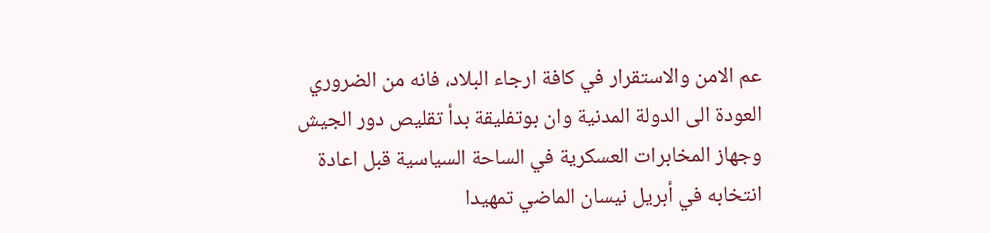عم الامن والاستقرار في كافة ارجاء البلاد، فانه من الضروري العودة الى الدولة المدنية وان بوتفليقة بدأ تقليص دور الجيش وجهاز المخابرات العسكرية في الساحة السياسية قبل اعادة انتخابه في أبريل نيسان الماضي تمهيدا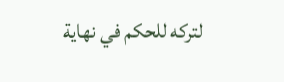لتركه للحكم في نهاية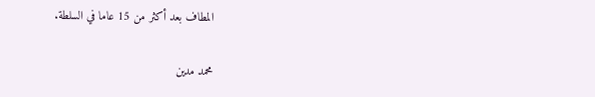المطاف بعد أكثر من 15 عاما في السلطة.

محمد مدين